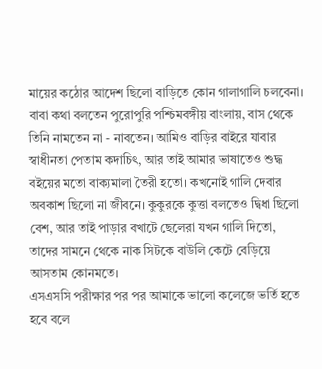মায়ের কঠোর আদেশ ছিলো বাড়িতে কোন গালাগালি চলবেনা। বাবা কথা বলতেন পুরোপুরি পশ্চিমবঙ্গীয় বাংলায়, বাস থেকে তিনি নামতেন না - নাবতেন। আমিও বাড়ির বাইরে যাবার স্বাধীনতা পেতাম কদাচিৎ, আর তাই আমার ভাষাতেও শুদ্ধ বইয়ের মতো বাক্যমালা তৈরী হতো। কখনোই গালি দেবার অবকাশ ছিলো না জীবনে। কুকুরকে কুত্তা বলতেও দ্বিধা ছিলো বেশ, আর তাই পাড়ার বখাটে ছেলেরা যখন গালি দিতো, তাদের সামনে থেকে নাক সিটকে বাউলি কেটে বেড়িয়ে আসতাম কোনমতে।
এসএসসি পরীক্ষার পর পর আমাকে ভালো কলেজে ভর্তি হতে হবে বলে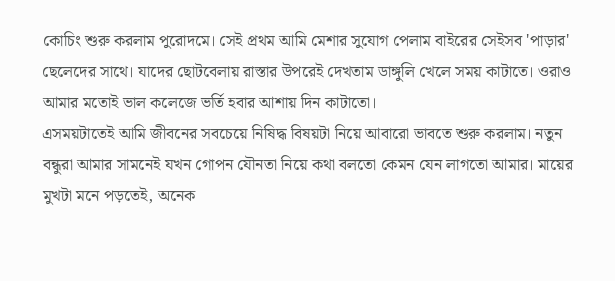কোচিং শুরু করলাম পুরোদমে। সেই প্রথম আমি মেশার সুযোগ পেলাম বাইরের সেইসব 'পাড়ার' ছেলেদের সাথে। যাদের ছোটবেলায় রাস্তার উপরেই দেখতাম ডাঙ্গুলি খেলে সময় কাটাতে। ওরাও আমার মতোই ভাল কলেজে ভর্তি হবার আশায় দিন কাটাতো।
এসময়টাতেই আমি জীবনের সবচেয়ে নিষিদ্ধ বিষয়টা নিয়ে আবারো ভাবতে শুরু করলাম। নতুন বন্ধুরা আমার সামনেই যখন গোপন যৌনতা নিয়ে কথা বলতো কেমন যেন লাগতো আমার। মায়ের মুখটা মনে পড়তেই, অনেক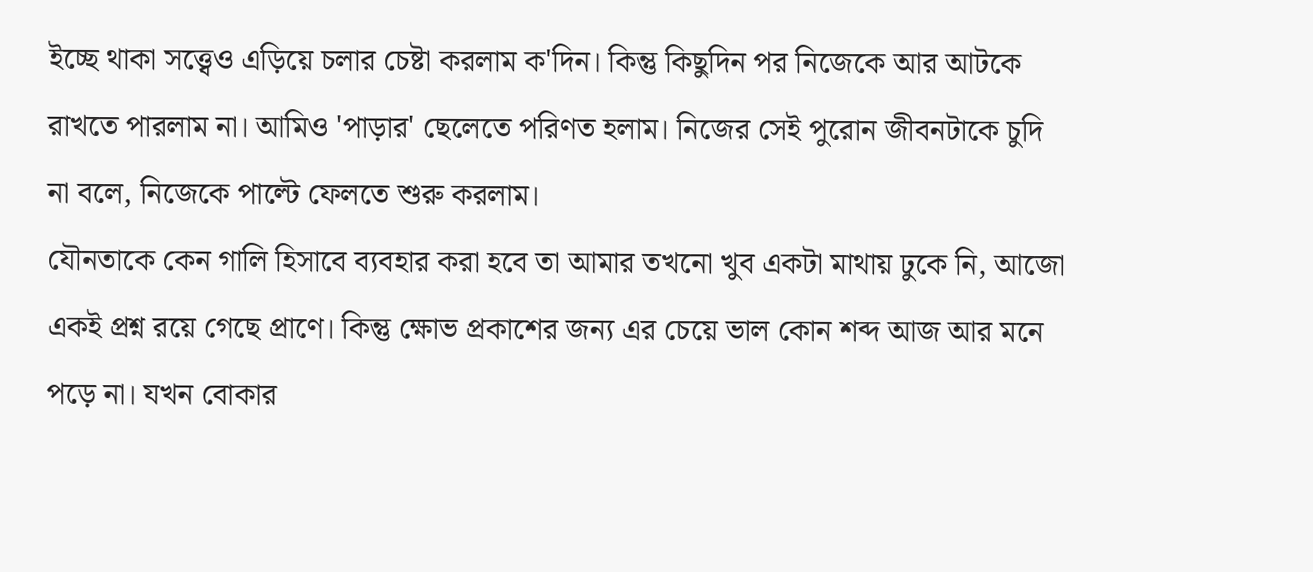ইচ্ছে থাকা সত্ত্বেও এড়িয়ে চলার চেষ্টা করলাম ক'দিন। কিন্তু কিছুদিন পর নিজেকে আর আটকে রাখতে পারলাম না। আমিও 'পাড়ার' ছেলেতে পরিণত হলাম। নিজের সেই পুরোন জীবনটাকে চুদি না বলে, নিজেকে পাল্টে ফেলতে শুরু করলাম।
যৌনতাকে কেন গালি হিসাবে ব্যবহার করা হবে তা আমার তখনো খুব একটা মাথায় ঢুকে নি, আজো একই প্রশ্ন রয়ে গেছে প্রাণে। কিন্তু ক্ষোভ প্রকাশের জন্য এর চেয়ে ভাল কোন শব্দ আজ আর মনে পড়ে না। যখন বোকার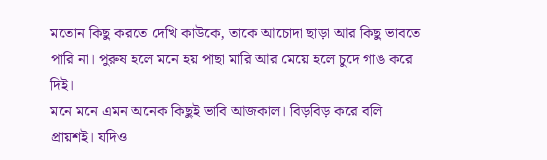মতোন কিছু করতে দেখি কাউকে, তাকে আচোদা ছাড়া আর কিছু ভাবতে পারি না। পুরুষ হলে মনে হয় পাছা মারি আর মেয়ে হলে চুদে গাঙ করে দিই।
মনে মনে এমন অনেক কিছুই ভাবি আজকাল। বিড়বিড় করে বলি প্রায়শই। যদিও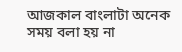আজকাল বাংলাটা অনেক সময় বলা হয় না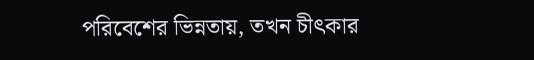পরিবেশের ভিন্নতায়, তখন চীৎকার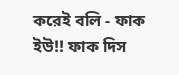করেই বলি - ফাক ইউ!! ফাক দিস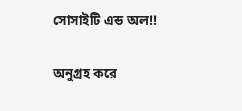সোসাইটি এন্ড অল!!

অনুগ্রহ করে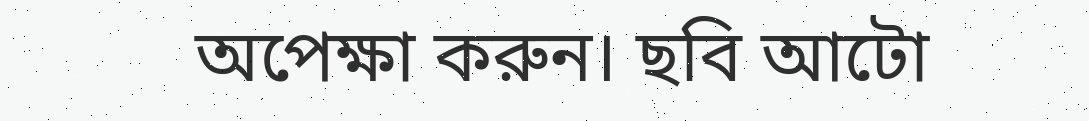অপেক্ষা করুন। ছবি আটো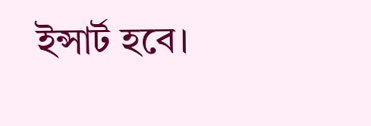ইন্সার্ট হবে।